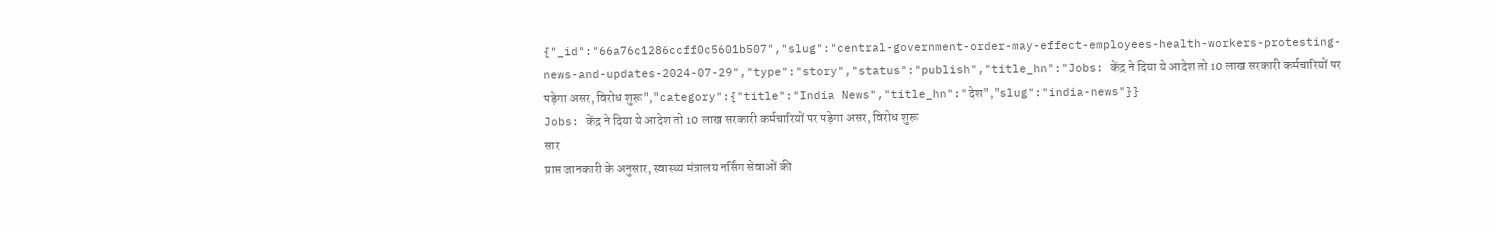{"_id":"66a76c1286ccff0c5601b507","slug":"central-government-order-may-effect-employees-health-workers-protesting-news-and-updates-2024-07-29","type":"story","status":"publish","title_hn":"Jobs: केंद्र ने दिया ये आदेश तो 10 लाख सरकारी कर्मचारियों पर पड़ेगा असर, विरोध शुरू","category":{"title":"India News","title_hn":"देश","slug":"india-news"}}
Jobs: केंद्र ने दिया ये आदेश तो 10 लाख सरकारी कर्मचारियों पर पड़ेगा असर, विरोध शुरू
सार
प्राप्त जानकारी के अनुसार, स्वास्थ्य मंत्रालय नर्सिंग सेवाओं की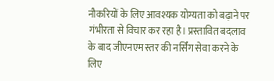नौकरियों के लिए आवश्यक योग्यता को बढ़ाने पर गंभीरता से विचार कर रहा है। प्रस्तावित बदलाव के बाद जीएनएम स्तर की नर्सिंग सेवा करने के लिए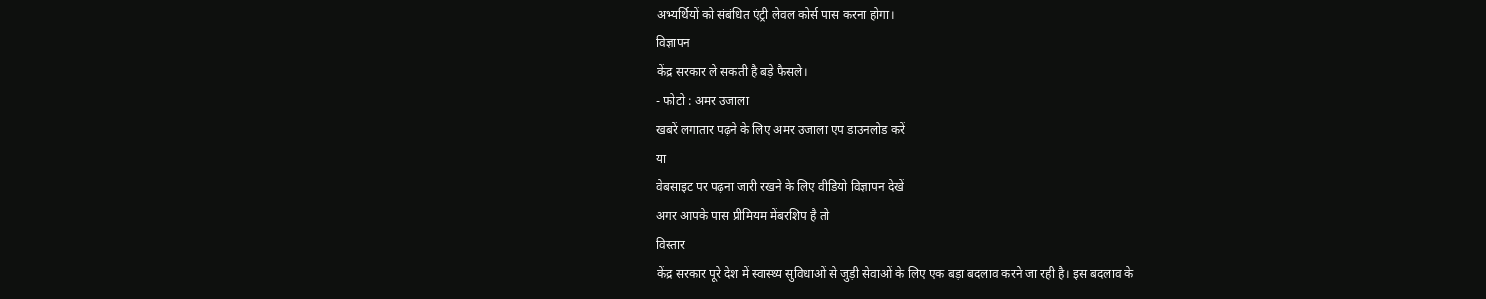अभ्यर्थियों को संबंधित एंट्री लेवल कोर्स पास करना होगा।
विज्ञापन
केंद्र सरकार ले सकती है बड़े फैसले।
- फोटो : अमर उजाला
खबरें लगातार पढ़ने के लिए अमर उजाला एप डाउनलोड करें
या
वेबसाइट पर पढ़ना जारी रखने के लिए वीडियो विज्ञापन देखें
अगर आपके पास प्रीमियम मेंबरशिप है तो
विस्तार
केंद्र सरकार पूरे देश में स्वास्थ्य सुविधाओं से जुड़ी सेवाओं के लिए एक बड़ा बदलाव करने जा रही है। इस बदलाव के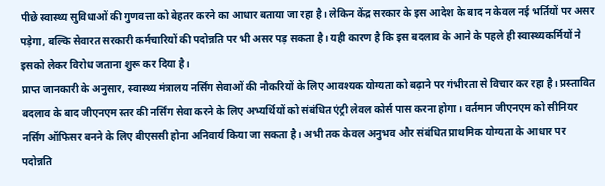पीछे स्वास्थ्य सुविधाओं की गुणवत्ता को बेहतर करने का आधार बताया जा रहा है। लेकिन केंद्र सरकार के इस आदेश के बाद न केवल नई भर्तियों पर असर पड़ेगा, बल्कि सेवारत सरकारी कर्मचारियों की पदोन्नति पर भी असर पड़ सकता है। यही कारण है कि इस बदलाव के आने के पहले ही स्वास्थ्यकर्मियों ने इसको लेकर विरोध जताना शुरू कर दिया है।
प्राप्त जानकारी के अनुसार, स्वास्थ्य मंत्रालय नर्सिंग सेवाओं की नौकरियों के लिए आवश्यक योग्यता को बढ़ाने पर गंभीरता से विचार कर रहा है। प्रस्तावित बदलाव के बाद जीएनएम स्तर की नर्सिंग सेवा करने के लिए अभ्यर्थियों को संबंधित एंट्री लेवल कोर्स पास करना होगा। वर्तमान जीएनएम को सीनियर नर्सिंग ऑफिसर बनने के लिए बीएससी होना अनिवार्य किया जा सकता है। अभी तक केवल अनुभव और संबंधित प्राथमिक योग्यता के आधार पर पदोन्नति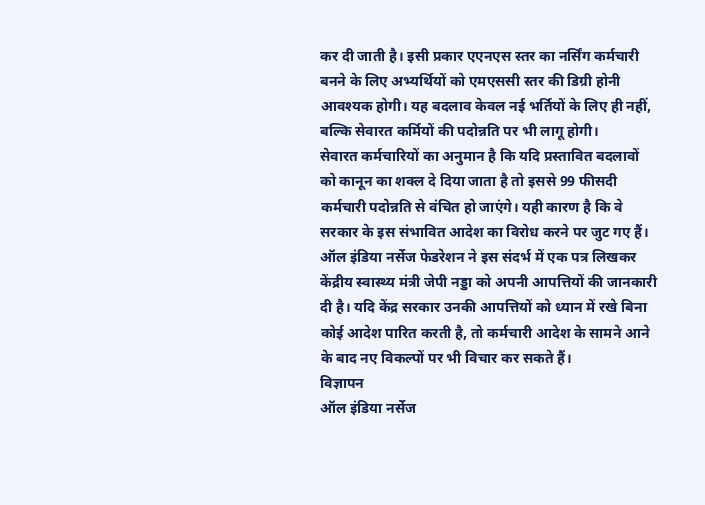कर दी जाती है। इसी प्रकार एएनएस स्तर का नर्सिंग कर्मचारी बनने के लिए अभ्यर्थियों को एमएससी स्तर की डिग्री होनी आवश्यक होगी। यह बदलाव केवल नई भर्तियों के लिए ही नहीं, बल्कि सेवारत कर्मियों की पदोन्नति पर भी लागू होगी।
सेवारत कर्मचारियों का अनुमान है कि यदि प्रस्तावित बदलावों को कानून का शक्ल दे दिया जाता है तो इससे 99 फीसदी कर्मचारी पदोन्नति से वंचित हो जाएंगे। यही कारण है कि वे सरकार के इस संभावित आदेश का विरोध करने पर जुट गए हैं। ऑल इंडिया नर्सेज फेडरेशन ने इस संदर्भ में एक पत्र लिखकर केंद्रीय स्वास्थ्य मंत्री जेपी नड्डा को अपनी आपत्तियों की जानकारी दी है। यदि केंद्र सरकार उनकी आपत्तियों को ध्यान में रखे बिना कोई आदेश पारित करती है, तो कर्मचारी आदेश के सामने आने के बाद नए विकल्पों पर भी विचार कर सकते हैं।
विज्ञापन
ऑल इंडिया नर्सेज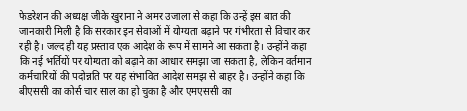फेडरेशन की अध्यक्ष जीके खुराना ने अमर उजाला से कहा कि उन्हें इस बात की जानकारी मिली है कि सरकार इन सेवाओं में योग्यता बढ़ाने पर गंभीरता से विचार कर रही है। जल्द ही यह प्रस्ताव एक आदेश के रूप में सामने आ सकता है। उन्होंने कहा कि नई भर्तियों पर योग्यता को बढ़ाने का आधार समझा जा सकता है, लेकिन वर्तमान कर्मचारियों की पदोन्नति पर यह संभावित आदेश समझ से बाहर है। उन्होंने कहा कि बीएससी का कोर्स चार साल का हो चुका है और एमएससी का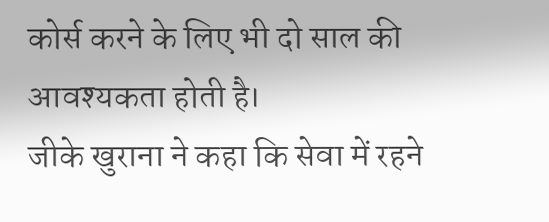कोर्स करने के लिए भी दो साल की आवश्यकता होती है।
जीके खुराना ने कहा कि सेवा में रहने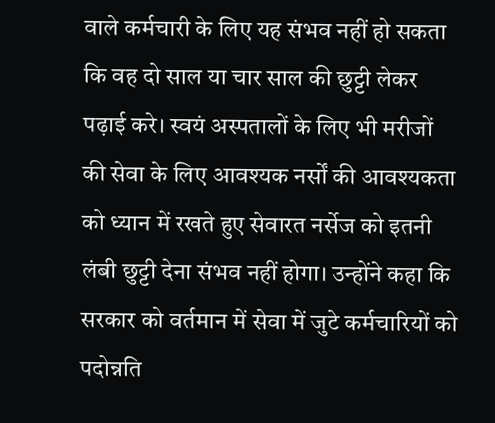वाले कर्मचारी के लिए यह संभव नहीं हो सकता कि वह दो साल या चार साल की छुट्टी लेकर पढ़ाई करे। स्वयं अस्पतालों के लिए भी मरीजों की सेवा के लिए आवश्यक नर्सों की आवश्यकता को ध्यान में रखते हुए सेवारत नर्सेज को इतनी लंबी छुट्टी देना संभव नहीं होगा। उन्होंने कहा कि सरकार को वर्तमान में सेवा में जुटे कर्मचारियों को पदोन्नति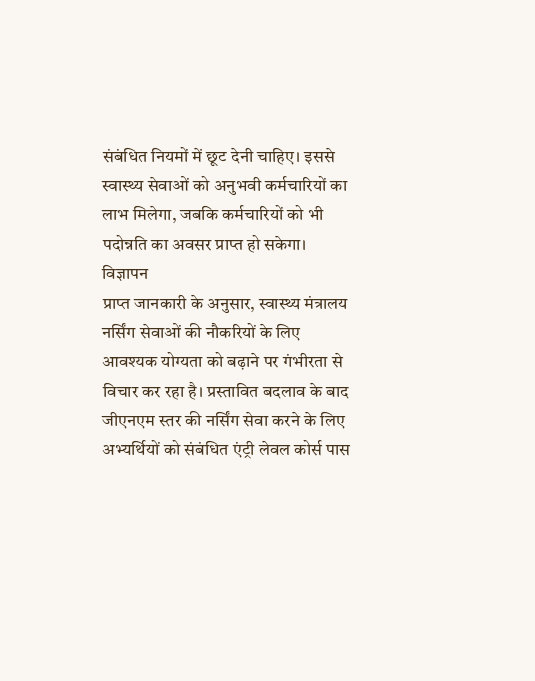संबंधित नियमों में छूट देनी चाहिए। इससे स्वास्थ्य सेवाओं को अनुभवी कर्मचारियों का लाभ मिलेगा, जबकि कर्मचारियों को भी पदोन्नति का अवसर प्राप्त हो सकेगा।
विज्ञापन
प्राप्त जानकारी के अनुसार, स्वास्थ्य मंत्रालय नर्सिंग सेवाओं की नौकरियों के लिए आवश्यक योग्यता को बढ़ाने पर गंभीरता से विचार कर रहा है। प्रस्तावित बदलाव के बाद जीएनएम स्तर की नर्सिंग सेवा करने के लिए अभ्यर्थियों को संबंधित एंट्री लेवल कोर्स पास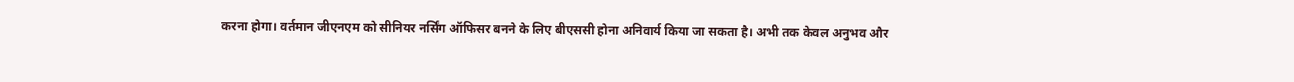करना होगा। वर्तमान जीएनएम को सीनियर नर्सिंग ऑफिसर बनने के लिए बीएससी होना अनिवार्य किया जा सकता है। अभी तक केवल अनुभव और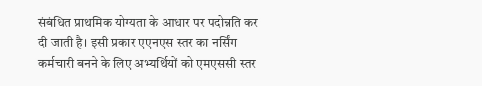संबंधित प्राथमिक योग्यता के आधार पर पदोन्नति कर दी जाती है। इसी प्रकार एएनएस स्तर का नर्सिंग कर्मचारी बनने के लिए अभ्यर्थियों को एमएससी स्तर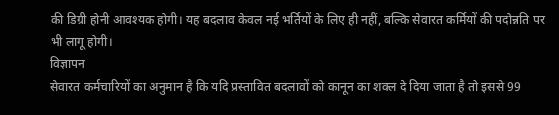की डिग्री होनी आवश्यक होगी। यह बदलाव केवल नई भर्तियों के लिए ही नहीं, बल्कि सेवारत कर्मियों की पदोन्नति पर भी लागू होगी।
विज्ञापन
सेवारत कर्मचारियों का अनुमान है कि यदि प्रस्तावित बदलावों को कानून का शक्ल दे दिया जाता है तो इससे 99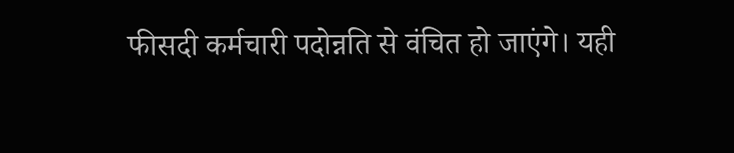फीसदी कर्मचारी पदोन्नति से वंचित हो जाएंगे। यही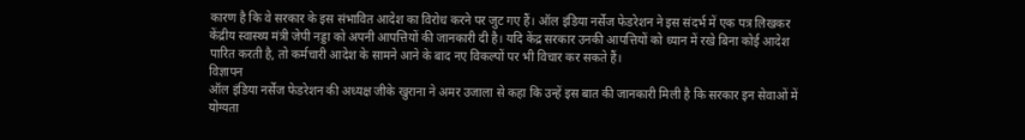कारण है कि वे सरकार के इस संभावित आदेश का विरोध करने पर जुट गए हैं। ऑल इंडिया नर्सेज फेडरेशन ने इस संदर्भ में एक पत्र लिखकर केंद्रीय स्वास्थ्य मंत्री जेपी नड्डा को अपनी आपत्तियों की जानकारी दी है। यदि केंद्र सरकार उनकी आपत्तियों को ध्यान में रखे बिना कोई आदेश पारित करती है, तो कर्मचारी आदेश के सामने आने के बाद नए विकल्पों पर भी विचार कर सकते हैं।
विज्ञापन
ऑल इंडिया नर्सेज फेडरेशन की अध्यक्ष जीके खुराना ने अमर उजाला से कहा कि उन्हें इस बात की जानकारी मिली है कि सरकार इन सेवाओं में योग्यता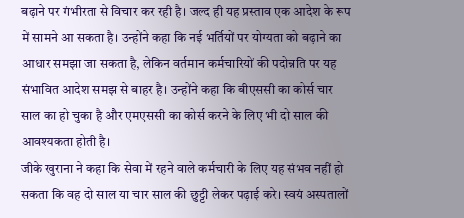बढ़ाने पर गंभीरता से विचार कर रही है। जल्द ही यह प्रस्ताव एक आदेश के रूप में सामने आ सकता है। उन्होंने कहा कि नई भर्तियों पर योग्यता को बढ़ाने का आधार समझा जा सकता है, लेकिन वर्तमान कर्मचारियों की पदोन्नति पर यह संभावित आदेश समझ से बाहर है। उन्होंने कहा कि बीएससी का कोर्स चार साल का हो चुका है और एमएससी का कोर्स करने के लिए भी दो साल की आवश्यकता होती है।
जीके खुराना ने कहा कि सेवा में रहने वाले कर्मचारी के लिए यह संभव नहीं हो सकता कि वह दो साल या चार साल की छुट्टी लेकर पढ़ाई करे। स्वयं अस्पतालों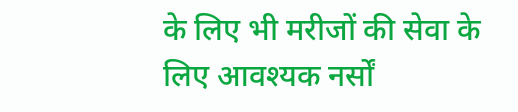के लिए भी मरीजों की सेवा के लिए आवश्यक नर्सों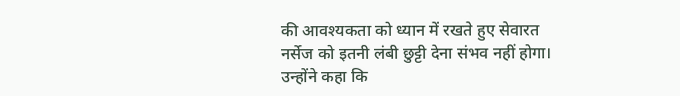की आवश्यकता को ध्यान में रखते हुए सेवारत नर्सेज को इतनी लंबी छुट्टी देना संभव नहीं होगा। उन्होंने कहा कि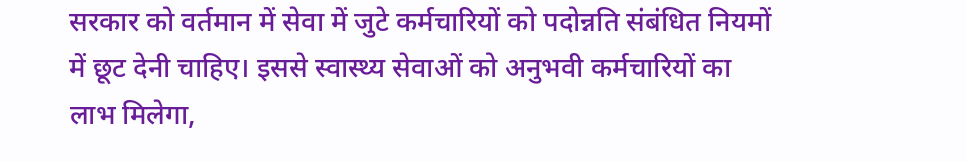सरकार को वर्तमान में सेवा में जुटे कर्मचारियों को पदोन्नति संबंधित नियमों में छूट देनी चाहिए। इससे स्वास्थ्य सेवाओं को अनुभवी कर्मचारियों का लाभ मिलेगा,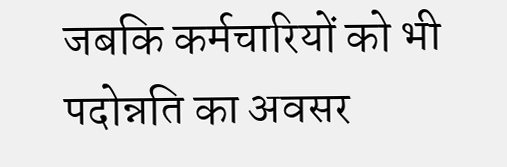जबकि कर्मचारियों को भी पदोन्नति का अवसर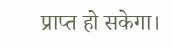प्राप्त हो सकेगा।